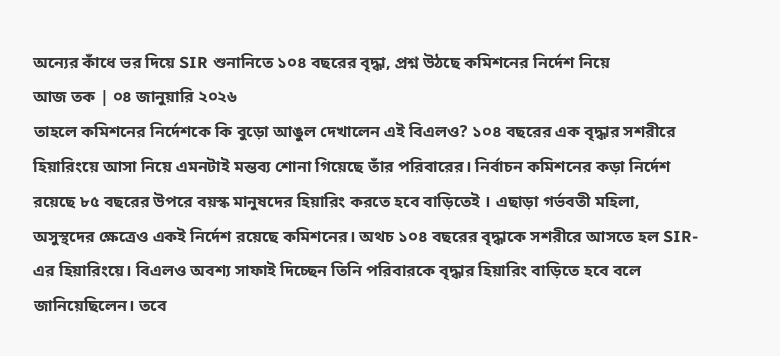অন্যের কাঁধে ভর দিয়ে SIR শুনানিতে ১০৪ বছরের বৃদ্ধা, প্রশ্ন উঠছে কমিশনের নির্দেশ নিয়ে
আজ তক | ০৪ জানুয়ারি ২০২৬
তাহলে কমিশনের নির্দেশকে কি বুড়ো আঙুল দেখালেন এই বিএলও? ১০৪ বছরের এক বৃদ্ধার সশরীরে হিয়ারিংয়ে আসা নিয়ে এমনটাই মন্তব্য শোনা গিয়েছে তাঁর পরিবারের। নির্বাচন কমিশনের কড়া নির্দেশ রয়েছে ৮৫ বছরের উপরে বয়স্ক মানুষদের হিয়ারিং করতে হবে বাড়িতেই । এছাড়া গর্ভবতী মহিলা, অসুস্থদের ক্ষেত্রেও একই নির্দেশ রয়েছে কমিশনের। অথচ ১০৪ বছরের বৃদ্ধাকে সশরীরে আসতে হল SIR-এর হিয়ারিংয়ে। বিএলও অবশ্য সাফাই দিচ্ছেন তিনি পরিবারকে বৃদ্ধার হিয়ারিং বাড়িতে হবে বলে জানিয়েছিলেন। তবে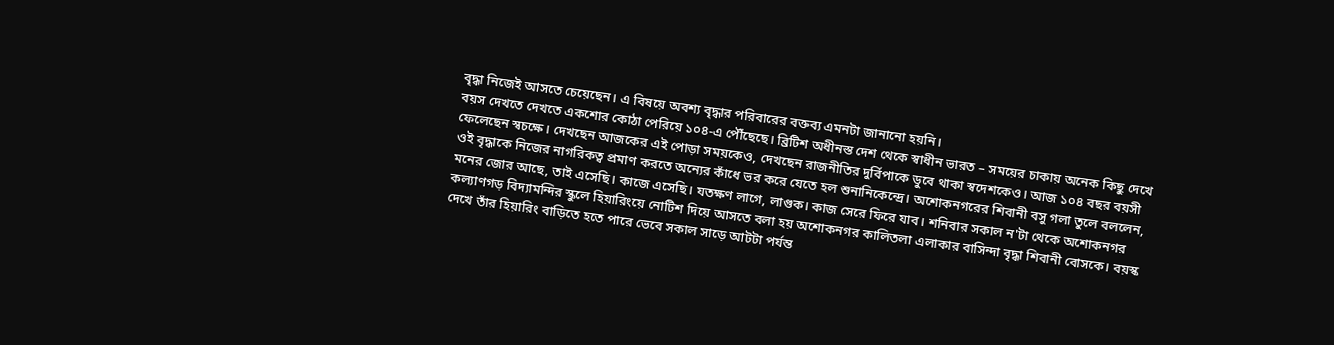বৃদ্ধা নিজেই আসতে চেয়েছেন। এ বিষয়ে অবশ্য বৃদ্ধার পরিবারের বক্তব্য এমনটা জানানো হয়নি।
বয়স দেখতে দেখতে একশোর কোঠা পেরিয়ে ১০৪-এ পৌঁছেছে। ব্রিটিশ অধীনস্ত দেশ থেকে স্বাধীন ভারত – সময়ের চাকায় অনেক কিছু দেখে ফেলেছেন স্বচক্ষে। দেখছেন আজকের এই পোড়া সময়কেও, দেখছেন রাজনীতির দুর্বিপাকে ডুবে থাকা স্বদেশকেও। আজ ১০৪ বছর বয়সী ওই বৃদ্ধাকে নিজের নাগরিকত্ব প্রমাণ করতে অন্যের কাঁধে ভর করে যেতে হল শুনানিকেন্দ্রে। অশোকনগরের শিবানী বসু গলা তুলে বললেন, মনের জোর আছে, তাই এসেছি। কাজে এসেছি। যতক্ষণ লাগে, লাগুক। কাজ সেরে ফিরে যাব। শনিবার সকাল ন'টা থেকে অশোকনগর কল্যাণগড় বিদ্যামন্দির স্কুলে হিয়ারিংয়ে নোটিশ দিয়ে আসতে বলা হয় অশোকনগর কালিতলা এলাকার বাসিন্দা বৃদ্ধা শিবানী বোসকে। বয়স্ক দেখে তাঁর হিয়ারিং বাড়িতে হতে পারে ভেবে সকাল সাড়ে আটটা পর্যন্ত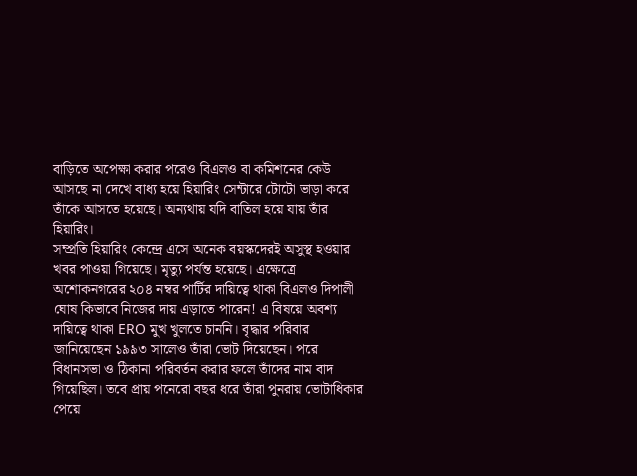বাড়িতে অপেক্ষা করার পরেও বিএলও বা কমিশনের কেউ আসছে না দেখে বাধ্য হয়ে হিয়ারিং সেন্টারে টোটো ভাড়া করে তাঁকে আসতে হয়েছে। অন্যথায় যদি বাতিল হয়ে যায় তাঁর হিয়ারিং।
সম্প্রতি হিয়ারিং কেন্দ্রে এসে অনেক বয়স্কদেরই অসুস্থ হওয়ার খবর পাওয়া গিয়েছে। মৃত্যু পর্যন্ত হয়েছে। এক্ষেত্রে অশোকনগরের ২০৪ নম্বর পার্টির দায়িত্বে থাকা বিএলও দিপালী ঘোষ কিভাবে নিজের দায় এড়াতে পারেন! এ বিষয়ে অবশ্য দায়িত্বে থাকা ERO মুখ খুলতে চাননি। বৃদ্ধার পরিবার জানিয়েছেন ১৯৯৩ সালেও তাঁরা ভোট দিয়েছেন। পরে বিধানসভা ও ঠিকানা পরিবর্তন করার ফলে তাঁদের নাম বাদ গিয়েছিল। তবে প্রায় পনেরো বছর ধরে তাঁরা পুনরায় ভোটাধিকার পেয়ে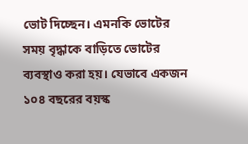ভোট দিচ্ছেন। এমনকি ভোটের সময় বৃদ্ধাকে বাড়িতে ভোটের ব্যবস্থাও করা হয়। যেভাবে একজন ১০৪ বছরের বয়স্ক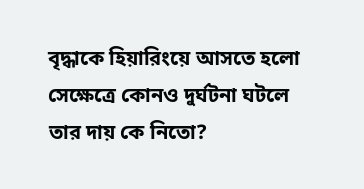বৃদ্ধাকে হিয়ারিংয়ে আসতে হলো সেক্ষেত্রে কোনও দুর্ঘটনা ঘটলে তার দায় কে নিতো?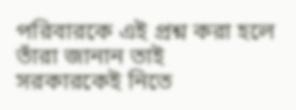পরিবারকে এই প্রশ্ন করা হলে তাঁরা জানান তাই সরকারকেই নিতে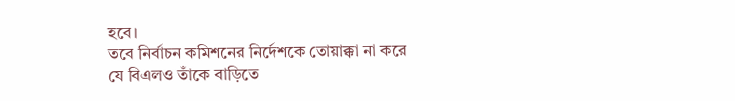হবে।
তবে নির্বাচন কমিশনের নির্দেশকে তোয়াক্কা না করে যে বিএলও তাঁকে বাড়িতে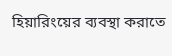হিয়ারিংয়ের ব্যবস্থা করাতে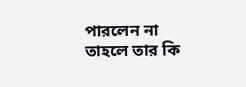পারলেন না তাহলে তার কি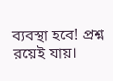ব্যবস্থা হবে! প্রশ্ন রয়েই যায়।